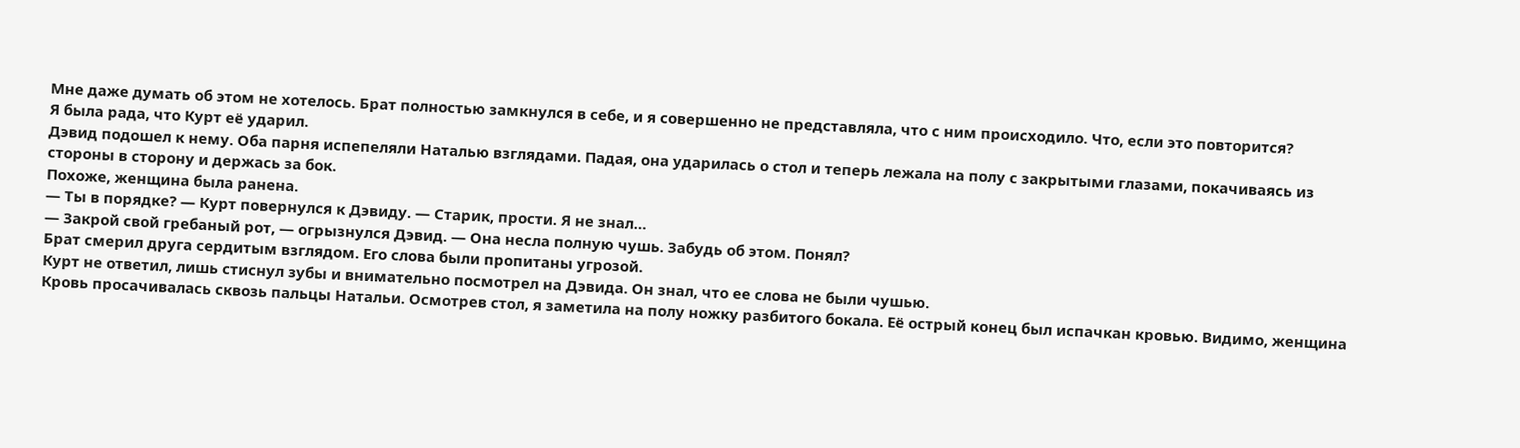Мне даже думать об этом не хотелось. Брат полностью замкнулся в себе, и я совершенно не представляла, что с ним происходило. Что, если это повторится?
Я была рада, что Курт её ударил.
Дэвид подошел к нему. Оба парня испепеляли Наталью взглядами. Падая, она ударилась о стол и теперь лежала на полу с закрытыми глазами, покачиваясь из стороны в сторону и держась за бок.
Похоже, женщина была ранена.
— Ты в порядке? — Курт повернулся к Дэвиду. — Старик, прости. Я не знал…
— Закрой свой гребаный рот, — огрызнулся Дэвид. — Она несла полную чушь. Забудь об этом. Понял?
Брат смерил друга сердитым взглядом. Его слова были пропитаны угрозой.
Курт не ответил, лишь стиснул зубы и внимательно посмотрел на Дэвида. Он знал, что ее слова не были чушью.
Кровь просачивалась сквозь пальцы Натальи. Осмотрев стол, я заметила на полу ножку разбитого бокала. Её острый конец был испачкан кровью. Видимо, женщина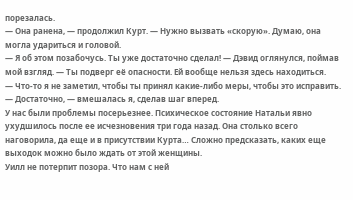порезалась.
— Она ранена, — продолжил Курт. — Нужно вызвать «скорую». Думаю, она могла удариться и головой.
— Я об этом позабочусь. Ты уже достаточно сделал! — Дэвид оглянулся, поймав мой взгляд. — Ты подверг её опасности. Ей вообще нельзя здесь находиться.
— Что-то я не заметил, чтобы ты принял какие-либо меры, чтобы это исправить.
— Достаточно, — вмешалась я, сделав шаг вперед.
У нас были проблемы посерьезнее. Психическое состояние Натальи явно ухудшилось после ее исчезновения три года назад. Она столько всего наговорила, да еще и в присутствии Курта… Сложно предсказать, каких еще выходок можно было ждать от этой женщины.
Уилл не потерпит позора. Что нам с ней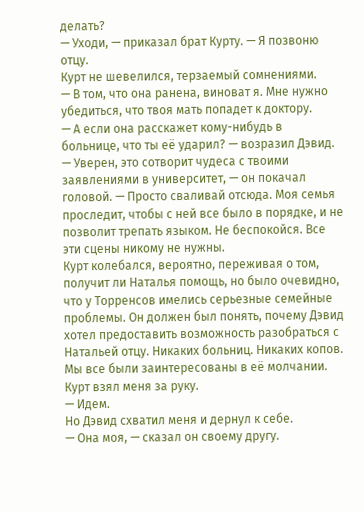делать?
— Уходи, — приказал брат Курту. — Я позвоню отцу.
Курт не шевелился, терзаемый сомнениями.
— В том, что она ранена, виноват я. Мне нужно убедиться, что твоя мать попадет к доктору.
— А если она расскажет кому-нибудь в больнице, что ты её ударил? — возразил Дэвид. — Уверен, это сотворит чудеса с твоими заявлениями в университет, — он покачал головой. — Просто сваливай отсюда. Моя семья проследит, чтобы с ней все было в порядке, и не позволит трепать языком. Не беспокойся. Все эти сцены никому не нужны.
Курт колебался, вероятно, переживая о том, получит ли Наталья помощь, но было очевидно, что у Торренсов имелись серьезные семейные проблемы. Он должен был понять, почему Дэвид хотел предоставить возможность разобраться с Натальей отцу. Никаких больниц. Никаких копов. Мы все были заинтересованы в её молчании.
Курт взял меня за руку.
— Идем.
Но Дэвид схватил меня и дернул к себе.
— Она моя, — сказал он своему другу.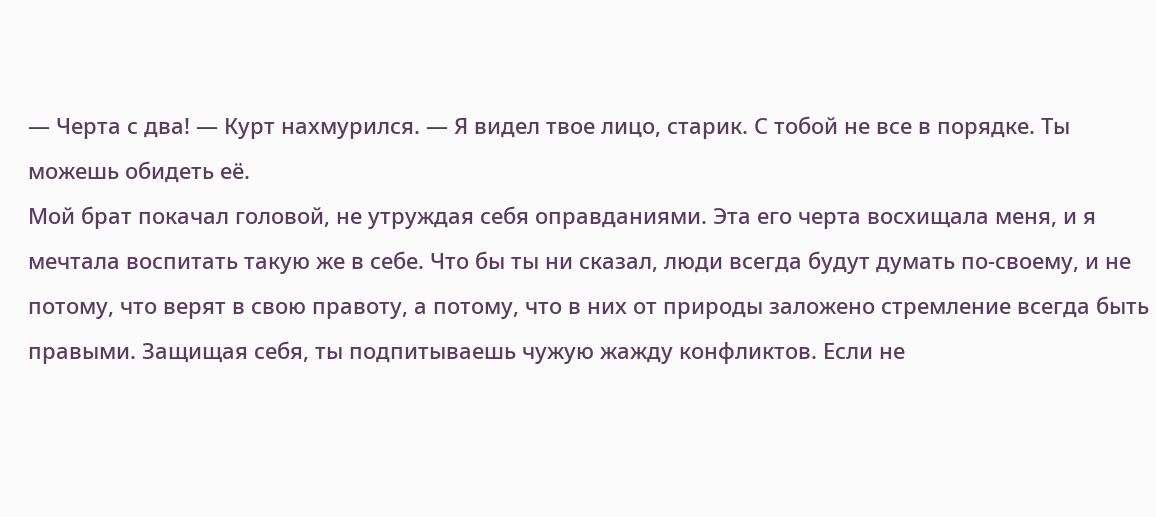— Черта с два! — Курт нахмурился. — Я видел твое лицо, старик. С тобой не все в порядке. Ты можешь обидеть её.
Мой брат покачал головой, не утруждая себя оправданиями. Эта его черта восхищала меня, и я мечтала воспитать такую же в себе. Что бы ты ни сказал, люди всегда будут думать по-своему, и не потому, что верят в свою правоту, а потому, что в них от природы заложено стремление всегда быть правыми. Защищая себя, ты подпитываешь чужую жажду конфликтов. Если не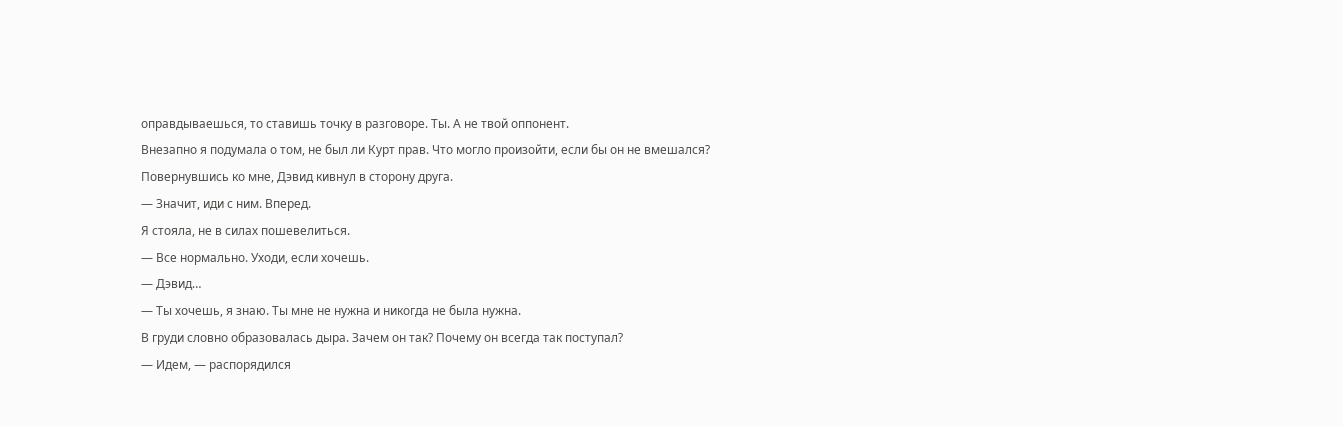оправдываешься, то ставишь точку в разговоре. Ты. А не твой оппонент.
Внезапно я подумала о том, не был ли Курт прав. Что могло произойти, если бы он не вмешался?
Повернувшись ко мне, Дэвид кивнул в сторону друга.
— Значит, иди с ним. Вперед.
Я стояла, не в силах пошевелиться.
— Все нормально. Уходи, если хочешь.
— Дэвид…
— Ты хочешь, я знаю. Ты мне не нужна и никогда не была нужна.
В груди словно образовалась дыра. Зачем он так? Почему он всегда так поступал?
— Идем, — распорядился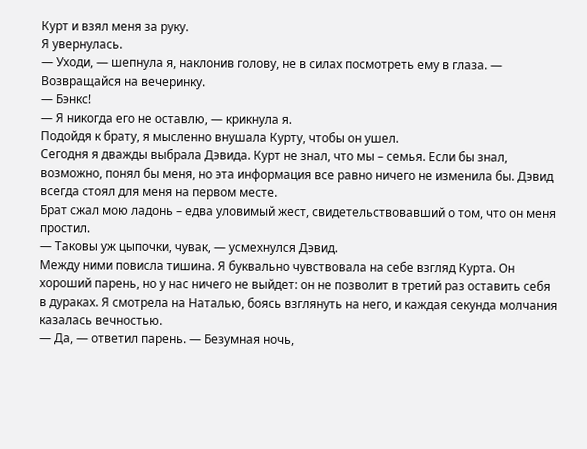Курт и взял меня за руку.
Я увернулась.
— Уходи, — шепнула я, наклонив голову, не в силах посмотреть ему в глаза. — Возвращайся на вечеринку.
— Бэнкс!
— Я никогда его не оставлю, — крикнула я.
Подойдя к брату, я мысленно внушала Курту, чтобы он ушел.
Сегодня я дважды выбрала Дэвида. Курт не знал, что мы – семья. Если бы знал, возможно, понял бы меня, но эта информация все равно ничего не изменила бы. Дэвид всегда стоял для меня на первом месте.
Брат сжал мою ладонь – едва уловимый жест, свидетельствовавший о том, что он меня простил.
— Таковы уж цыпочки, чувак, — усмехнулся Дэвид.
Между ними повисла тишина. Я буквально чувствовала на себе взгляд Курта. Он хороший парень, но у нас ничего не выйдет: он не позволит в третий раз оставить себя в дураках. Я смотрела на Наталью, боясь взглянуть на него, и каждая секунда молчания казалась вечностью.
— Да, — ответил парень. — Безумная ночь,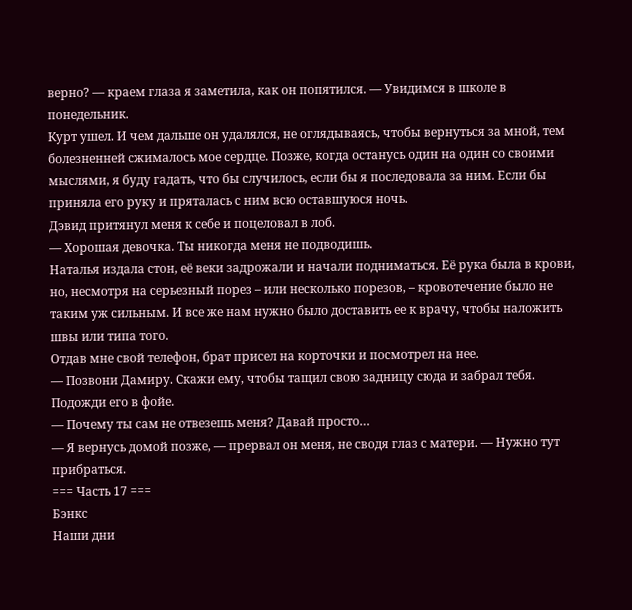верно? — краем глаза я заметила, как он попятился. — Увидимся в школе в понедельник.
Курт ушел. И чем дальше он удалялся, не оглядываясь, чтобы вернуться за мной, тем болезненней сжималось мое сердце. Позже, когда останусь один на один со своими мыслями, я буду гадать, что бы случилось, если бы я последовала за ним. Если бы приняла его руку и пряталась с ним всю оставшуюся ночь.
Дэвид притянул меня к себе и поцеловал в лоб.
— Хорошая девочка. Ты никогда меня не подводишь.
Наталья издала стон, её веки задрожали и начали подниматься. Её рука была в крови, но, несмотря на серьезный порез – или несколько порезов, – кровотечение было не таким уж сильным. И все же нам нужно было доставить ее к врачу, чтобы наложить швы или типа того.
Отдав мне свой телефон, брат присел на корточки и посмотрел на нее.
— Позвони Дамиру. Скажи ему, чтобы тащил свою задницу сюда и забрал тебя. Подожди его в фойе.
— Почему ты сам не отвезешь меня? Давай просто…
— Я вернусь домой позже, — прервал он меня, не сводя глаз с матери. — Нужно тут прибраться.
=== Часть 17 ===
Бэнкс
Наши дни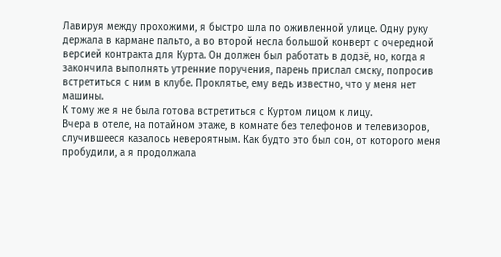Лавируя между прохожими, я быстро шла по оживленной улице. Одну руку держала в кармане пальто, а во второй несла большой конверт с очередной версией контракта для Курта. Он должен был работать в додзё, но, когда я закончила выполнять утренние поручения, парень прислал смску, попросив встретиться с ним в клубе. Проклятье, ему ведь известно, что у меня нет машины.
К тому же я не была готова встретиться с Куртом лицом к лицу.
Вчера в отеле, на потайном этаже, в комнате без телефонов и телевизоров, случившееся казалось невероятным. Как будто это был сон, от которого меня пробудили, а я продолжала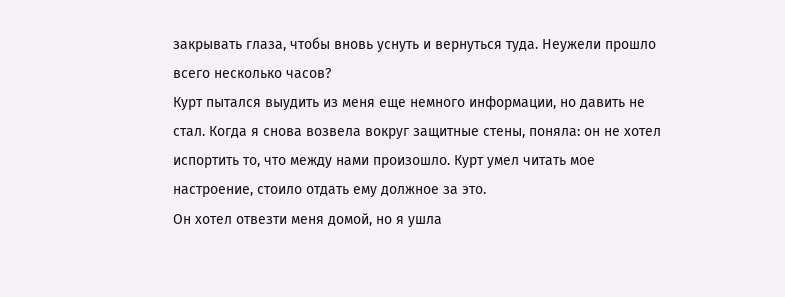закрывать глаза, чтобы вновь уснуть и вернуться туда. Неужели прошло всего несколько часов?
Курт пытался выудить из меня еще немного информации, но давить не стал. Когда я снова возвела вокруг защитные стены, поняла: он не хотел испортить то, что между нами произошло. Курт умел читать мое настроение, стоило отдать ему должное за это.
Он хотел отвезти меня домой, но я ушла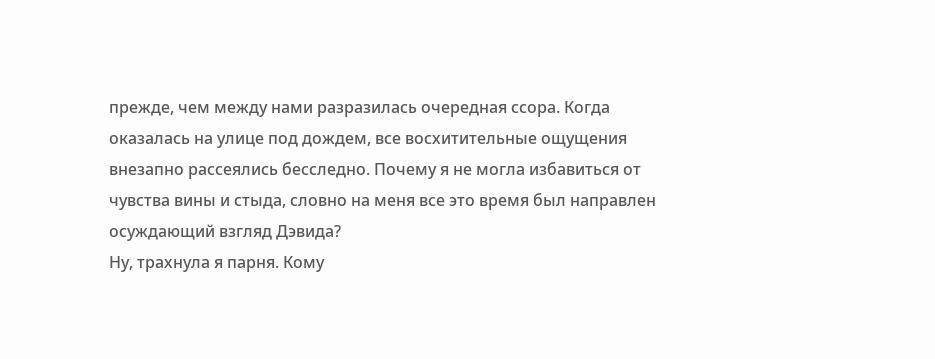прежде, чем между нами разразилась очередная ссора. Когда оказалась на улице под дождем, все восхитительные ощущения внезапно рассеялись бесследно. Почему я не могла избавиться от чувства вины и стыда, словно на меня все это время был направлен осуждающий взгляд Дэвида?
Ну, трахнула я парня. Кому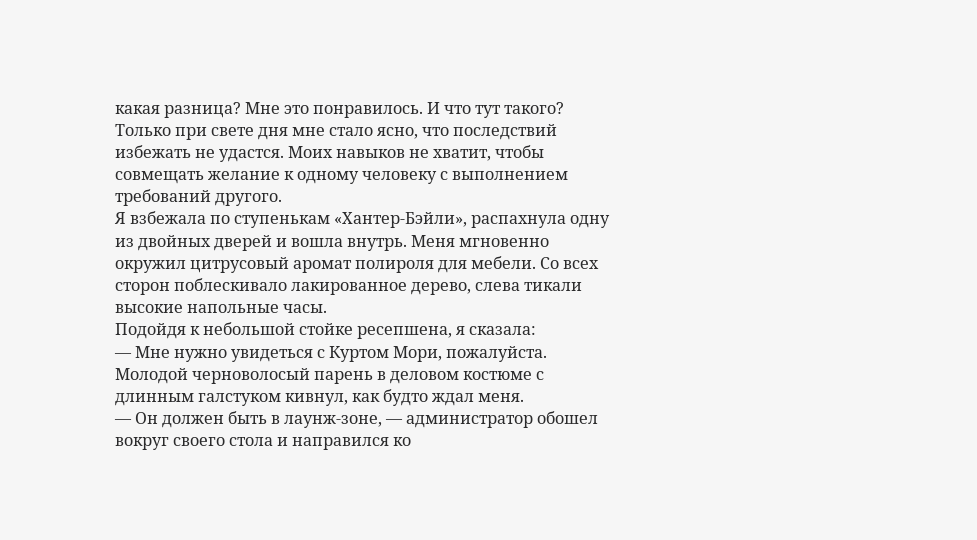какая разница? Мне это понравилось. И что тут такого?
Только при свете дня мне стало ясно, что последствий избежать не удастся. Моих навыков не хватит, чтобы совмещать желание к одному человеку с выполнением требований другого.
Я взбежала по ступенькам «Хантер-Бэйли», распахнула одну из двойных дверей и вошла внутрь. Меня мгновенно окружил цитрусовый аромат полироля для мебели. Со всех сторон поблескивало лакированное дерево, слева тикали высокие напольные часы.
Подойдя к небольшой стойке ресепшена, я сказала:
— Мне нужно увидеться с Куртом Мори, пожалуйста.
Молодой черноволосый парень в деловом костюме с длинным галстуком кивнул, как будто ждал меня.
— Он должен быть в лаунж-зоне, — администратор обошел вокруг своего стола и направился ко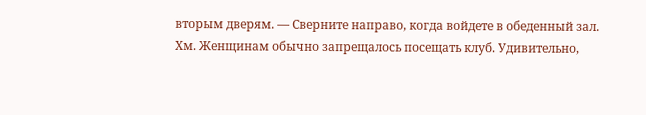вторым дверям. — Сверните направо, когда войдете в обеденный зал.
Хм. Женщинам обычно запрещалось посещать клуб. Удивительно,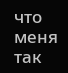что меня так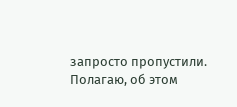запросто пропустили. Полагаю, об этом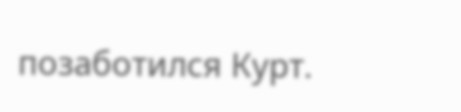позаботился Курт.